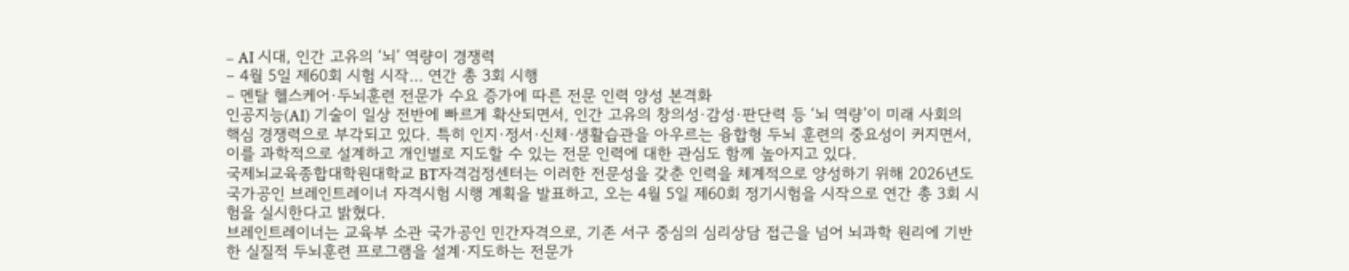– AI 시대, 인간 고유의 ‘뇌’ 역량이 경쟁력
– 4월 5일 제60회 시험 시작… 연간 총 3회 시행
– 멘탈 헬스케어·두뇌훈련 전문가 수요 증가에 따른 전문 인력 양성 본격화
인공지능(AI) 기술이 일상 전반에 빠르게 확산되면서, 인간 고유의 창의성·감성·판단력 등 ‘뇌 역량’이 미래 사회의 핵심 경쟁력으로 부각되고 있다. 특히 인지·정서·신체·생활습관을 아우르는 융합형 두뇌 훈련의 중요성이 커지면서, 이를 과학적으로 설계하고 개인별로 지도할 수 있는 전문 인력에 대한 관심도 함께 높아지고 있다.
국제뇌교육종합대학원대학교 BT자격검정센터는 이러한 전문성을 갖춘 인력을 체계적으로 양성하기 위해 2026년도 국가공인 브레인트레이너 자격시험 시행 계획을 발표하고, 오는 4월 5일 제60회 정기시험을 시작으로 연간 총 3회 시험을 실시한다고 밝혔다.
브레인트레이너는 교육부 소관 국가공인 민간자격으로, 기존 서구 중심의 심리상담 접근을 넘어 뇌과학 원리에 기반한 실질적 두뇌훈련 프로그램을 설계·지도하는 전문가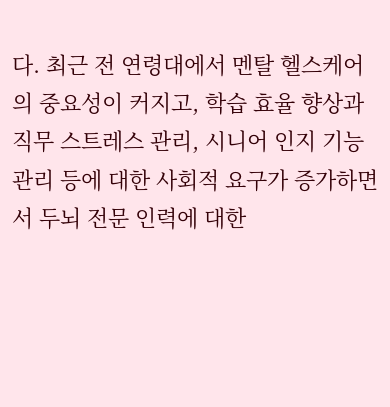다. 최근 전 연령대에서 멘탈 헬스케어의 중요성이 커지고, 학습 효율 향상과 직무 스트레스 관리, 시니어 인지 기능 관리 등에 대한 사회적 요구가 증가하면서 두뇌 전문 인력에 대한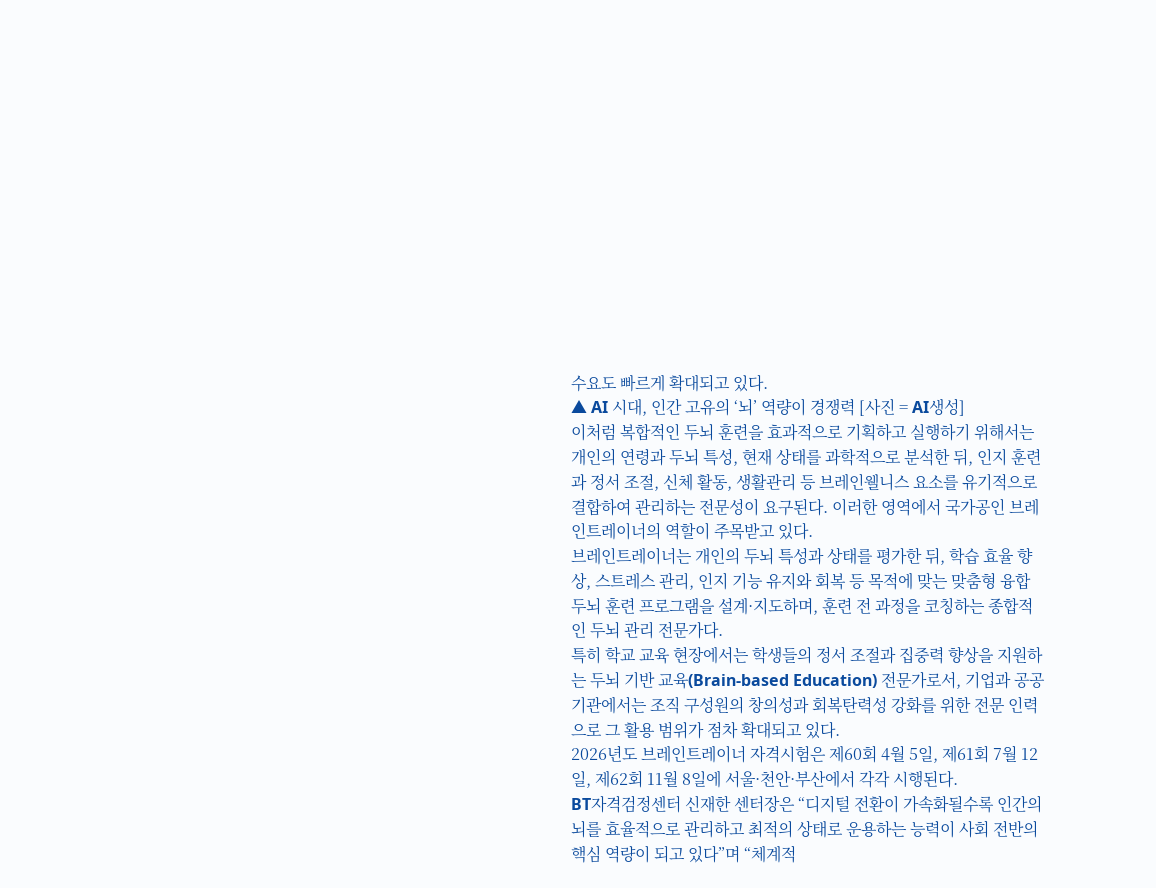수요도 빠르게 확대되고 있다.
▲ AI 시대, 인간 고유의 ‘뇌’ 역량이 경쟁력 [사진 = AI생성]
이처럼 복합적인 두뇌 훈련을 효과적으로 기획하고 실행하기 위해서는 개인의 연령과 두뇌 특성, 현재 상태를 과학적으로 분석한 뒤, 인지 훈련과 정서 조절, 신체 활동, 생활관리 등 브레인웰니스 요소를 유기적으로 결합하여 관리하는 전문성이 요구된다. 이러한 영역에서 국가공인 브레인트레이너의 역할이 주목받고 있다.
브레인트레이너는 개인의 두뇌 특성과 상태를 평가한 뒤, 학습 효율 향상, 스트레스 관리, 인지 기능 유지와 회복 등 목적에 맞는 맞춤형 융합 두뇌 훈련 프로그램을 설계·지도하며, 훈련 전 과정을 코칭하는 종합적인 두뇌 관리 전문가다.
특히 학교 교육 현장에서는 학생들의 정서 조절과 집중력 향상을 지원하는 두뇌 기반 교육(Brain-based Education) 전문가로서, 기업과 공공기관에서는 조직 구성원의 창의성과 회복탄력성 강화를 위한 전문 인력으로 그 활용 범위가 점차 확대되고 있다.
2026년도 브레인트레이너 자격시험은 제60회 4월 5일, 제61회 7월 12일, 제62회 11월 8일에 서울·천안·부산에서 각각 시행된다.
BT자격검정센터 신재한 센터장은 “디지털 전환이 가속화될수록 인간의 뇌를 효율적으로 관리하고 최적의 상태로 운용하는 능력이 사회 전반의 핵심 역량이 되고 있다”며 “체계적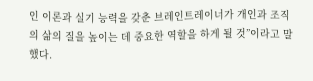인 이론과 실기 능력을 갖춘 브레인트레이너가 개인과 조직의 삶의 질을 높이는 데 중요한 역할을 하게 될 것”이라고 말했다.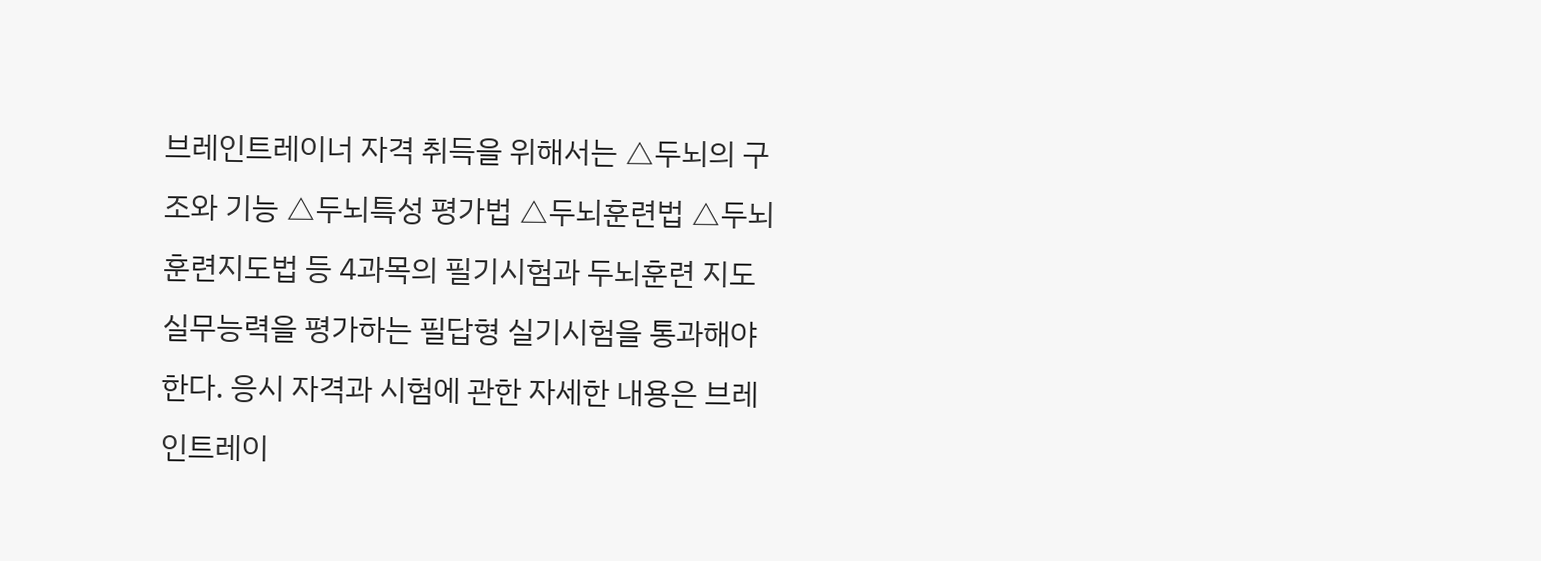브레인트레이너 자격 취득을 위해서는 △두뇌의 구조와 기능 △두뇌특성 평가법 △두뇌훈련법 △두뇌훈련지도법 등 4과목의 필기시험과 두뇌훈련 지도 실무능력을 평가하는 필답형 실기시험을 통과해야 한다. 응시 자격과 시험에 관한 자세한 내용은 브레인트레이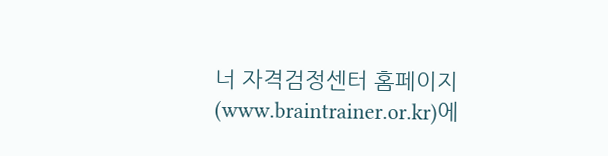너 자격검정센터 홈페이지(www.braintrainer.or.kr)에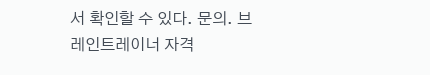서 확인할 수 있다. 문의. 브레인트레이너 자격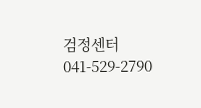검정센터 041-529-2790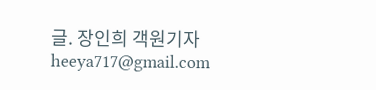글. 장인희 객원기자 heeya717@gmail.com